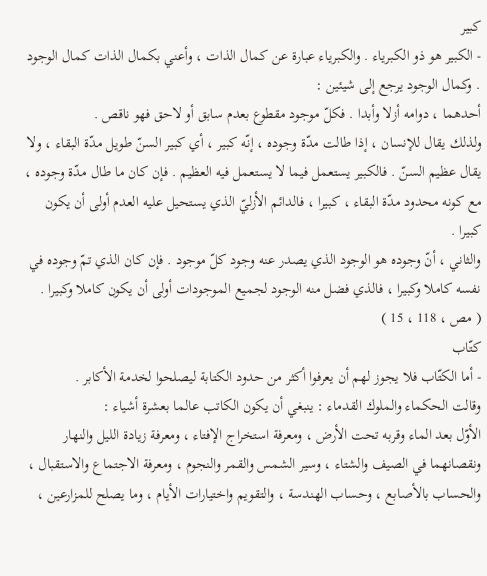كبير
- الكبير هو ذو الكبرياء . والكبرياء عبارة عن كمال الذات ، وأعني بكمال الذات كمال الوجود . وكمال الوجود يرجع إلى شيئين :
أحدهما ، دوامه أزلا وأبدا . فكلّ موجود مقطوع بعدم سابق أو لاحق فهو ناقص .
ولذلك يقال للإنسان ، إذا طالت مدّة وجوده ، إنّه كبير ، أي كبير السنّ طويل مدّة البقاء ، ولا يقال عظيم السنّ . فالكبير يستعمل فيما لا يستعمل فيه العظيم . فإن كان ما طال مدّة وجوده ، مع كونه محدود مدّة البقاء ، كبيرا ، فالدائم الأزليّ الذي يستحيل عليه العدم أولى أن يكون كبيرا .
والثاني ، أنّ وجوده هو الوجود الذي يصدر عنه وجود كلّ موجود . فإن كان الذي تمّ وجوده في نفسه كاملا وكبيرا ، فالذي فضل منه الوجود لجميع الموجودات أولى أن يكون كاملا وكبيرا .
( مص ، 118 ، 15 )
كتّاب
- أما الكتّاب فلا يجوز لهم أن يعرفوا أكثر من حدود الكتابة ليصلحوا لخدمة الأكابر .
وقالت الحكماء والملوك القدماء : ينبغي أن يكون الكاتب عالما بعشرة أشياء :
الأوّل بعد الماء وقربه تحت الأرض ، ومعرفة استخراج الإفتاء ، ومعرفة زيادة الليل والنهار ونقصانهما في الصيف والشتاء ، وسير الشمس والقمر والنجوم ، ومعرفة الاجتماع والاستقبال ، والحساب بالأصابع ، وحساب الهندسة ، والتقويم واختيارات الأيام ، وما يصلح للمزارعين ،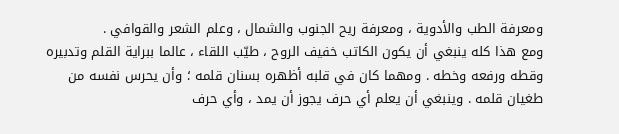ومعرفة الطب والأدوية ، ومعرفة ريح الجنوب والشمال ، وعلم الشعر والقوافي .
ومع هذا كله ينبغي أن يكون الكاتب خفيف الروح ، طيّب اللقاء ، عالما ببراية القلم وتدبيره وقطه ورفعه وخطه . ومهما كان في قلبه أظهره بسنان قلمه ؛ وأن يحرس نفسه من طغيان قلمه . وينبغي أن يعلم أي حرف يجوز أن يمد ، وأي حرف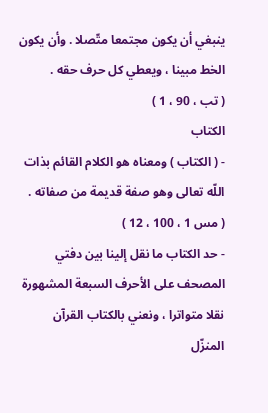ينبغي أن يكون مجتمعا متّصلا . وأن يكون الخط مبينا ، ويعطي كل حرف حقه .
( تب ، 90 ، 1 )
الكتاب
- ( الكتاب ) ومعناه هو الكلام القائم بذات اللّه تعالى وهو صفة قديمة من صفاته .
( مس 1 ، 100 ، 12 )
- حد الكتاب ما نقل إلينا بين دفتي المصحف على الأحرف السبعة المشهورة نقلا متواترا ، ونعني بالكتاب القرآن المنزّل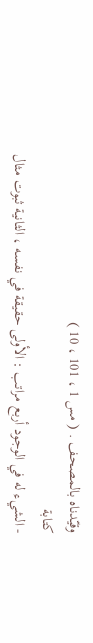وقيّدناه بالمصحف . ( مس 1 ، 101 ، 10 )
كتابة
- الشيء له في الوجود أربع مراتب : الأولى حقيقة في نفسه ، الثانية ثبوت مثال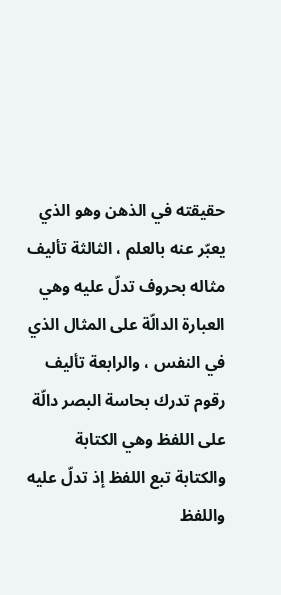حقيقته في الذهن وهو الذي يعبّر عنه بالعلم ، الثالثة تأليف مثاله بحروف تدلّ عليه وهي العبارة الدالّة على المثال الذي في النفس ، والرابعة تأليف رقوم تدرك بحاسة البصر دالّة على اللفظ وهي الكتابة والكتابة تبع اللفظ إذ تدلّ عليه واللفظ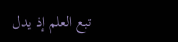تبع العلم إذ يدل